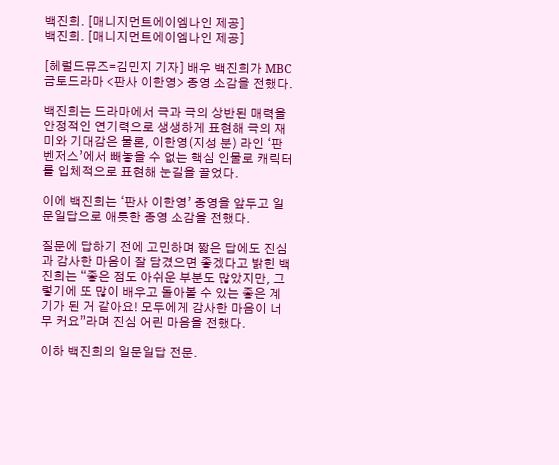백진희. [매니지먼트에이엠나인 제공]
백진희. [매니지먼트에이엠나인 제공]

[헤럴드뮤즈=김민지 기자] 배우 백진희가 MBC 금토드라마 <판사 이한영> 종영 소감을 전했다.

백진희는 드라마에서 극과 극의 상반된 매력을 안정적인 연기력으로 생생하게 표현해 극의 재미와 기대감은 물론, 이한영(지성 분) 라인 ‘판벤저스’에서 빼놓을 수 없는 핵심 인물로 캐릭터를 입체적으로 표현해 눈길을 끌었다.

이에 백진희는 ‘판사 이한영’ 종영을 앞두고 일문일답으로 애틋한 종영 소감을 전했다.

질문에 답하기 전에 고민하며 짧은 답에도 진심과 감사한 마음이 잘 담겼으면 좋겠다고 밝힌 백진희는 “좋은 점도 아쉬운 부분도 많았지만, 그렇기에 또 많이 배우고 돌아볼 수 있는 좋은 계기가 된 거 같아요! 모두에게 감사한 마음이 너무 커요”라며 진심 어린 마음을 전했다.

이하 백진희의 일문일답 전문.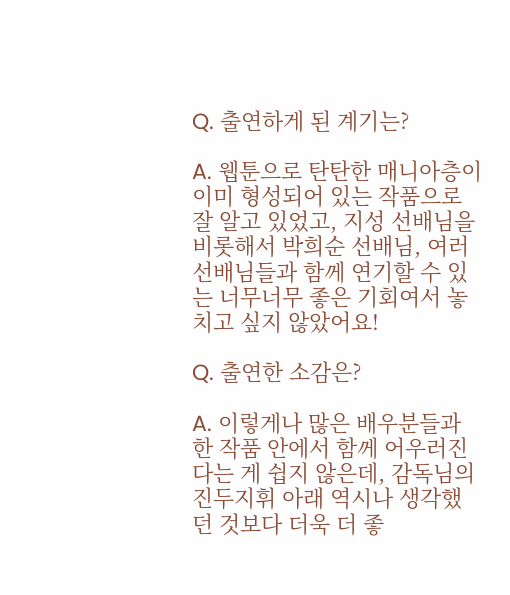Q. 출연하게 된 계기는?

A. 웹툰으로 탄탄한 매니아층이 이미 형성되어 있는 작품으로 잘 알고 있었고, 지성 선배님을 비롯해서 박희순 선배님, 여러 선배님들과 함께 연기할 수 있는 너무너무 좋은 기회여서 놓치고 싶지 않았어요!

Q. 출연한 소감은?

A. 이렇게나 많은 배우분들과 한 작품 안에서 함께 어우러진다는 게 쉽지 않은데, 감독님의 진두지휘 아래 역시나 생각했던 것보다 더욱 더 좋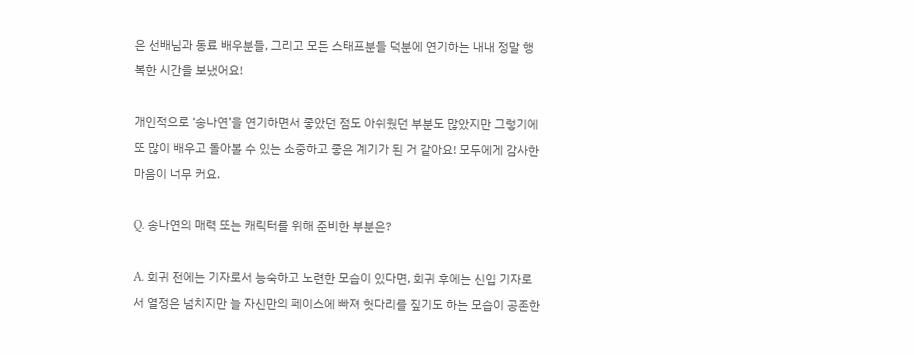은 선배님과 동료 배우분들, 그리고 모든 스태프분들 덕분에 연기하는 내내 정말 행복한 시간을 보냈어요!

개인적으로 ‘송나연’을 연기하면서 좋았던 점도 아쉬웠던 부분도 많았지만 그렇기에 또 많이 배우고 돌아볼 수 있는 소중하고 좋은 계기가 된 거 같아요! 모두에게 감사한 마음이 너무 커요.

Q. 송나연의 매력 또는 캐릭터를 위해 준비한 부분은?

A. 회귀 전에는 기자로서 능숙하고 노련한 모습이 있다면, 회귀 후에는 신입 기자로서 열정은 넘치지만 늘 자신만의 페이스에 빠져 헛다리를 짚기도 하는 모습이 공존한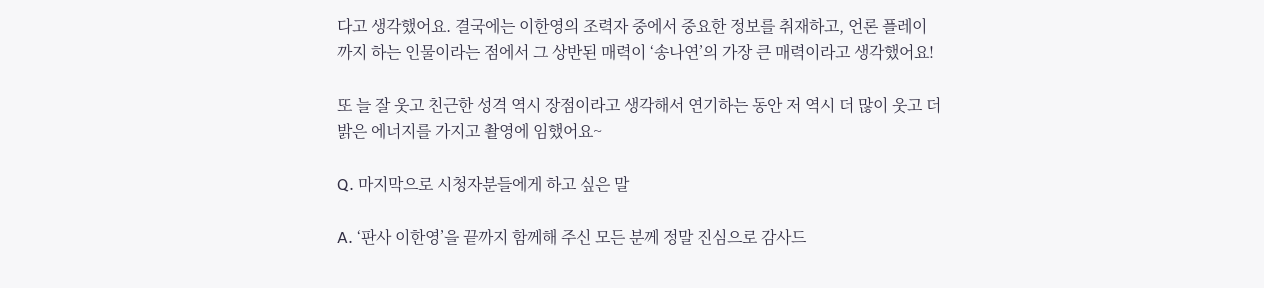다고 생각했어요. 결국에는 이한영의 조력자 중에서 중요한 정보를 취재하고, 언론 플레이까지 하는 인물이라는 점에서 그 상반된 매력이 ‘송나연’의 가장 큰 매력이라고 생각했어요!

또 늘 잘 웃고 친근한 성격 역시 장점이라고 생각해서 연기하는 동안 저 역시 더 많이 웃고 더 밝은 에너지를 가지고 촬영에 임했어요~

Q. 마지막으로 시청자분들에게 하고 싶은 말

A. ‘판사 이한영’을 끝까지 함께해 주신 모든 분께 정말 진심으로 감사드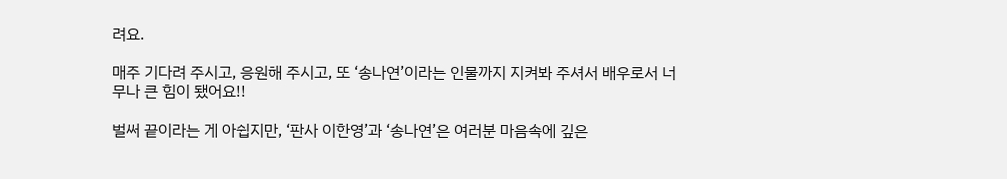려요.

매주 기다려 주시고, 응원해 주시고, 또 ‘송나연’이라는 인물까지 지켜봐 주셔서 배우로서 너무나 큰 힘이 됐어요!!

벌써 끝이라는 게 아쉽지만, ‘판사 이한영’과 ‘송나연’은 여러분 마음속에 깊은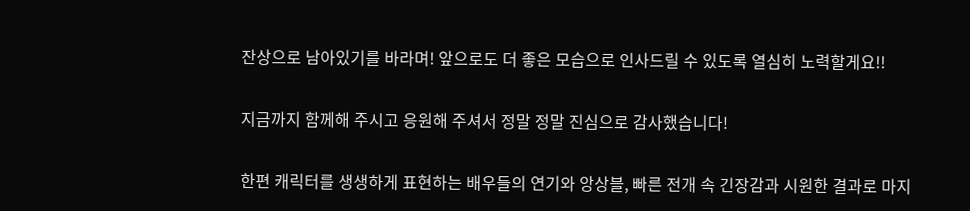잔상으로 남아있기를 바라며! 앞으로도 더 좋은 모습으로 인사드릴 수 있도록 열심히 노력할게요!!

지금까지 함께해 주시고 응원해 주셔서 정말 정말 진심으로 감사했습니다!

한편 캐릭터를 생생하게 표현하는 배우들의 연기와 앙상블, 빠른 전개 속 긴장감과 시원한 결과로 마지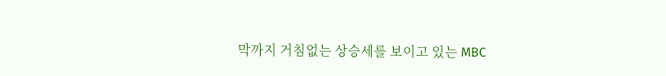막까지 거침없는 상승세를 보이고 있는 MBC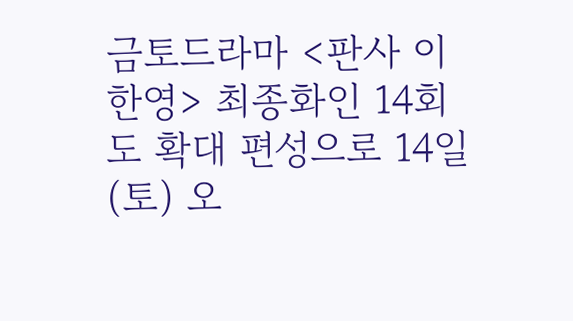금토드라마 <판사 이한영> 최종화인 14회도 확대 편성으로 14일(토) 오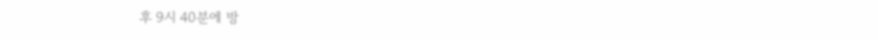후 9시 40분에 방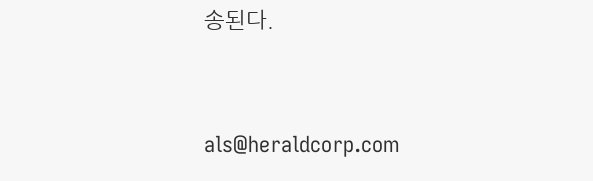송된다.


als@heraldcorp.com